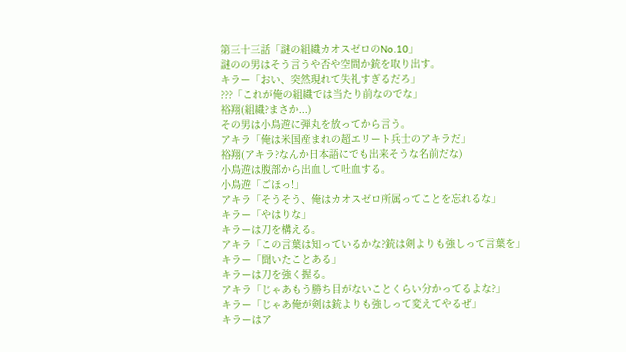第三十三話「謎の組織カオスゼロのNo.10」
謎のの男はそう言うや否や空間か銃を取り出す。
キラー「おい、突然現れて失礼すぎるだろ」
???「これが俺の組織では当たり前なのでな」
裕翔(組織?まさか...)
その男は小鳥遊に弾丸を放ってから言う。
アキラ「俺は米国産まれの超エリート兵士のアキラだ」
裕翔(アキラ?なんか日本語にでも出来そうな名前だな)
小鳥遊は腹部から出血して吐血する。
小鳥遊「ごほっ!」
アキラ「そうそう、俺はカオスゼロ所属ってことを忘れるな」
キラー「やはりな」
キラーは刀を構える。
アキラ「この言葉は知っているかな?銃は剣よりも強しって言葉を」
キラー「聞いたことある」
キラーは刀を強く握る。
アキラ「じゃあもう勝ち目がないことくらい分かってるよな?」
キラー「じゃあ俺が剣は銃よりも強しって変えてやるぜ」
キラーはア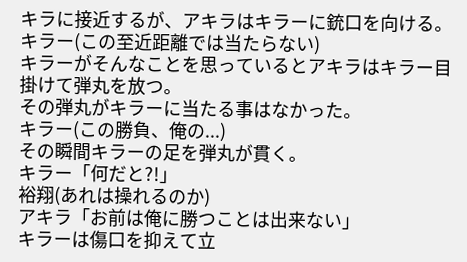キラに接近するが、アキラはキラーに銃口を向ける。
キラー(この至近距離では当たらない)
キラーがそんなことを思っているとアキラはキラー目掛けて弾丸を放つ。
その弾丸がキラーに当たる事はなかった。
キラー(この勝負、俺の...)
その瞬間キラーの足を弾丸が貫く。
キラー「何だと?!」
裕翔(あれは操れるのか)
アキラ「お前は俺に勝つことは出来ない」
キラーは傷口を抑えて立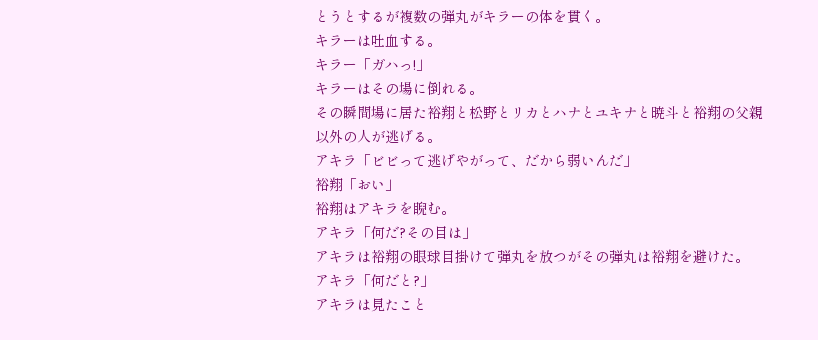とうとするが複数の弾丸がキラーの体を貫く。
キラーは吐血する。
キラー「ガハっ!」
キラーはその場に倒れる。
その瞬間場に居た裕翔と松野とリカとハナとユキナと暁斗と裕翔の父親以外の人が逃げる。
アキラ「ビビって逃げやがって、だから弱いんだ」
裕翔「おい」
裕翔はアキラを睨む。
アキラ「何だ?その目は」
アキラは裕翔の眼球目掛けて弾丸を放つがその弾丸は裕翔を避けた。
アキラ「何だと?」
アキラは見たこと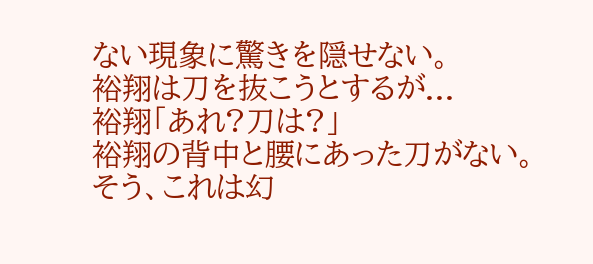ない現象に驚きを隠せない。
裕翔は刀を抜こうとするが...
裕翔「あれ?刀は?」
裕翔の背中と腰にあった刀がない。
そう、これは幻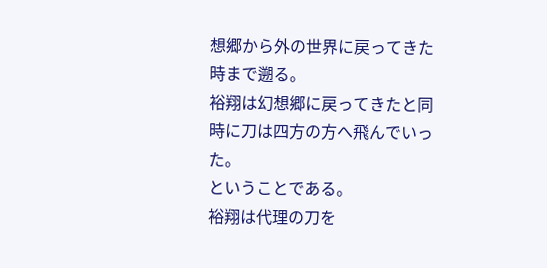想郷から外の世界に戻ってきた時まで遡る。
裕翔は幻想郷に戻ってきたと同時に刀は四方の方へ飛んでいった。
ということである。
裕翔は代理の刀を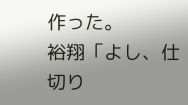作った。
裕翔「よし、仕切り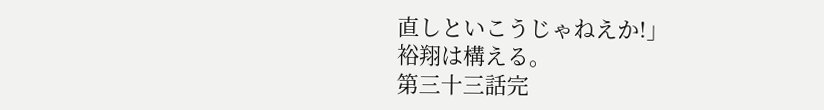直しといこうじゃねえか!」
裕翔は構える。
第三十三話完